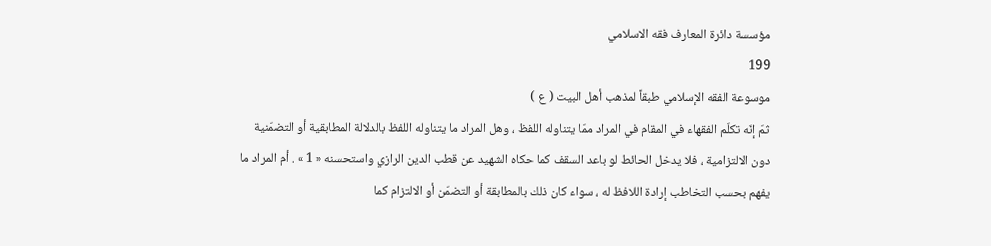مؤسسة دائرة المعارف فقه الاسلامي
199
موسوعة الفقه الإسلامي طبقاً لمذهب أهل البيت ( ع )
ثمّ إنّه تكلّم الفقهاء في المقام في المراد ممّا يتناوله اللفظ ، وهل المراد ما يتناوله اللفظ بالدلالة المطابقية أو التضمّنية دون الالتزامية ، فلا يدخل الحائط لو باعد السقف كما حكاه الشهيد عن قطب الدين الرازي واستحسنه « 1 » . أم المراد ما يفهم بحسب التخاطب إرادة اللافظ له ، سواء كان ذلك بالمطابقة أو التضمّن أو الالتزام كما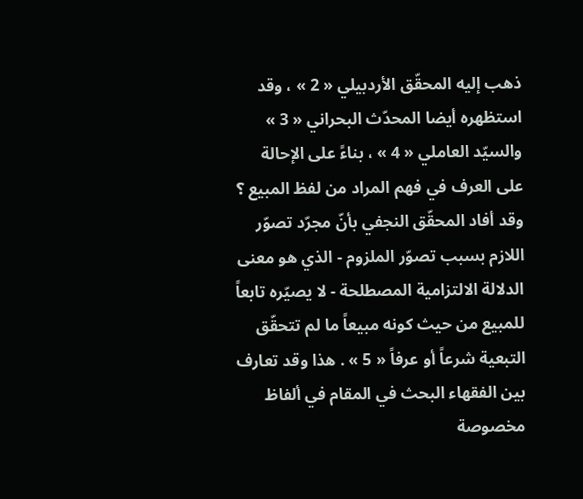ذهب إليه المحقّق الأردبيلي « 2 » ، وقد استظهره أيضا المحدّث البحراني « 3 » والسيّد العاملي « 4 » ، بناءً على الإحالة على العرف في فهم المراد من لفظ المبيع ؟ وقد أفاد المحقّق النجفي بأنّ مجرّد تصوّر اللازم بسبب تصوّر الملزوم - الذي هو معنى الدلالة الالتزامية المصطلحة - لا يصيّره تابعاً للمبيع من حيث كونه مبيعاً ما لم تتحقّق التبعية شرعاً أو عرفاً « 5 » . هذا وقد تعارف بين الفقهاء البحث في المقام في ألفاظ مخصوصة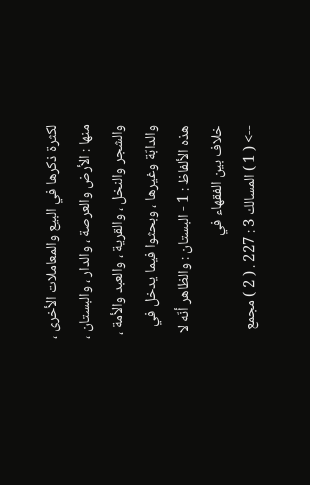لكثرة ذكرها في البيع والمعاملات الأخرى ، منها : الأرض والعرصة ، والدار ، والبستان ، والشجر والنخل ، والقرية ، والعبد والأمة ، والدابّة وغيرها ، وبحثوا فيما يدخل في هذه الألفاظ : 1 - البستان : والظاهر أنّه لا خلاف بين الفقهاء في
--> ( 1 ) المسالك 3 : 227 . ( 2 ) مجمع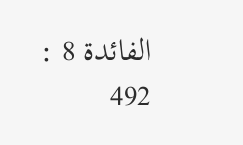الفائدة 8 : 492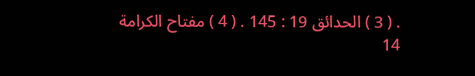. ( 3 ) الحدائق 19 : 145 . ( 4 ) مفتاح الكرامة 14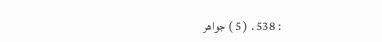: 538 . ( 5 ) جواهر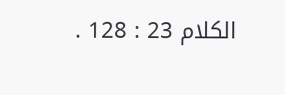الكلام 23 : 128 .